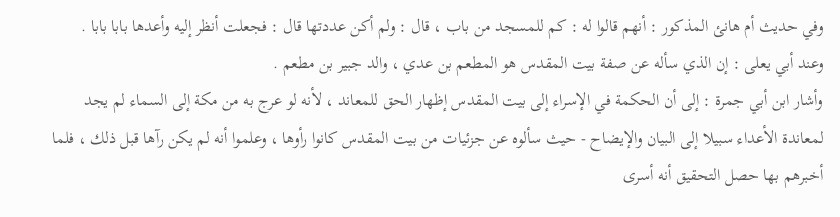وفي حديث أم هانئ المذكور : أنهم قالوا له : كم للمسجد من باب ، قال : ولم أكن عددتها قال : فجعلت أنظر إليه وأعدها بابا بابا .
وعند أبي يعلى : إن الذي سأله عن صفة بيت المقدس هو المطعم بن عدي ، والد جبير بن مطعم .
وأشار ابن أبي جمرة : إلى أن الحكمة في الإسراء إلى بيت المقدس إظهار الحق للمعاند ، لأنه لو عرج به من مكة إلى السماء لم يجد لمعاندة الأعداء سبيلا إلى البيان والإيضاح - حيث سألوه عن جزئيات من بيت المقدس كانوا رأوها ، وعلموا أنه لم يكن رآها قبل ذلك ، فلما أخبرهم بها حصل التحقيق أنه أسرى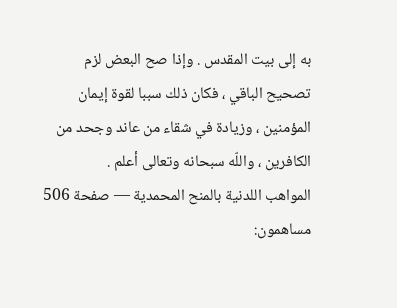به إلى بيت المقدس . وإذا صح البعض لزم تصحيح الباقي ، فكان ذلك سببا لقوة إيمان المؤمنين ، وزيادة في شقاء من عاند وجحد من الكافرين ، واللّه سبحانه وتعالى أعلم .
المواهب اللدنية بالمنح المحمدية — صفحة 506
مساهمون: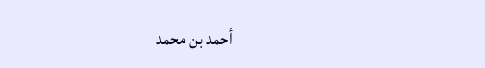أحمد بن محمد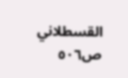القسطلاني
ص٥٠٦